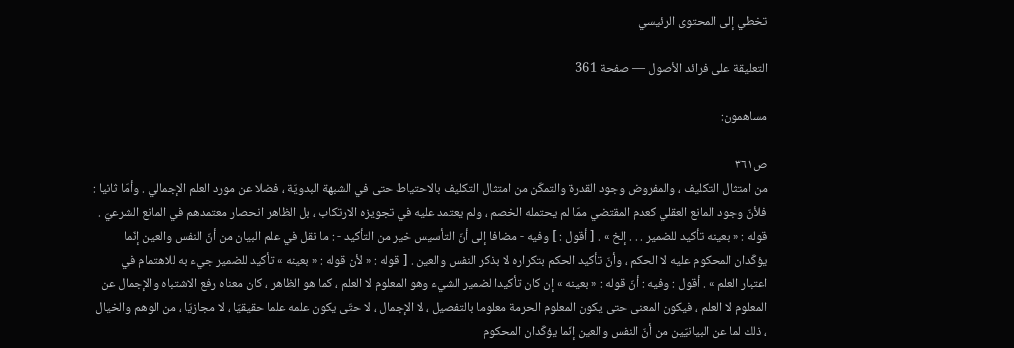تخطي إلى المحتوى الرئيسي

التعليقة على فرائد الأصول — صفحة 361

مساهمون:

ص٣٦١
من امتثال التكليف ، والمفروض وجود القدرة والتمكّن من امتثال التكليف بالاحتياط حتى في الشبهة البدويّة ، فضلا عن مورد العلم الإجمالي . وأمّا ثانيا : فلأنّ وجود المانع العقلي كعدم المقتضي ممّا لم يحتمله الخصم ، ولم يعتمد عليه في تجويزه الارتكاب ، بل الظاهر انحصار معتمدهم في المانع الشرعيّ . قوله : « بعينه تأكيد للضمير . . . إلخ » . [ أقول : ] وفيه - مضافا إلى أنّ التأسيس خير من التأكيد - : ما نقل في علم البيان من أنّ النفس والعين إنّما يؤكّدان المحكوم عليه لا الحكم ، وأنّ تأكيد الحكم بتكراره لا بذكر النفس والعين . [ قوله : « لأن قوله : « بعينه » تأكيد للضمير جيء به للاهتمام في اعتبار العلم » . أقول : وفيه : أنّ قوله : « بعينه » إن كان تأكيدا لضمير الشيء وهو المعلوم لا العلم ، كما هو الظاهر ، كان معناه رفع الاشتباه والإجمال عن المعلوم لا العلم ، فيكون المعنى حتى يكون المعلوم الحرمة معلوما بالتفصيل ، لا الإجمال ، لا حتّى يكون علمه علما حقيقيّا ، لا مجازيّا ، من الوهم والخيال ، ذلك لما عن البيانيّين من أنّ النفس والعين إنّما يؤكّدان المحكوم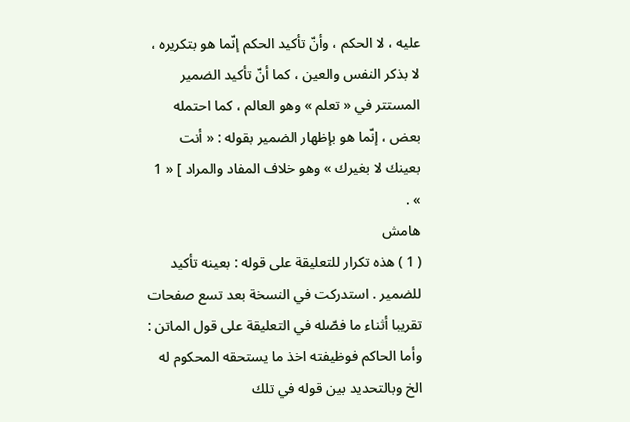عليه ، لا الحكم ، وأنّ تأكيد الحكم إنّما هو بتكريره ، لا بذكر النفس والعين ، كما أنّ تأكيد الضمير المستتر في « تعلم » وهو العالم ، كما احتمله بعض ، إنّما هو بإظهار الضمير بقوله : « أنت بعينك لا بغيرك » وهو خلاف المفاد والمراد ] « 1 » .
هامش
( 1 ) هذه تكرار للتعليقة على قوله : بعينه تأكيد للضمير . استدركت في النسخة بعد تسع صفحات تقريبا أثناء ما فصّله في التعليقة على قول الماتن : وأما الحاكم فوظيفته اخذ ما يستحقه المحكوم له الخ وبالتحديد بين قوله في تلك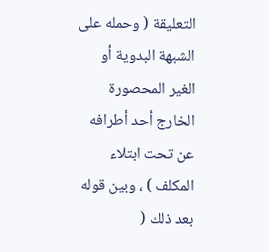التعليقة ( وحمله على الشبهة البدوية أو الغير المحصورة الخارج أحد أطرافه عن تحت ابتلاء المكلف ) ، وبين قوله بعد ذلك (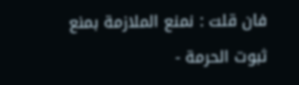فان قلت : نمنع الملازمة بمنع ثبوت الحرمة -